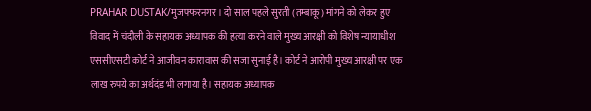PRAHAR DUSTAK/मुजफ्फरनगर। दो साल पहले सुरती (तम्बाकू) मांगने को लेकर हुए विवाद में चंदौली के सहायक अध्यापक की हत्या करने वाले मुख्य आरक्षी को विशेष न्यायाधीश एससीएसटी कोर्ट ने आजीवन कारावास की सजा सुनाई है। कोर्ट ने आरोपी मुख्य आरक्षी पर एक लाख रुपये का अर्थदंड भी लगाया है। सहायक अध्यापक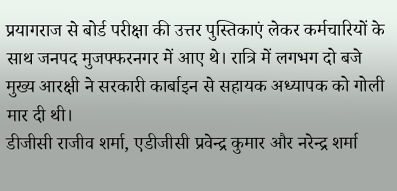प्रयागराज से बोर्ड परीक्षा की उत्तर पुस्तिकाएं लेकर कर्मचारियों के साथ जनपद मुजफ्फरनगर में आए थे। रात्रि में लगभग दो बजे मुख्य आरक्षी ने सरकारी कार्बाइन से सहायक अध्यापक को गोली मार दी थी।
डीजीसी राजीव शर्मा, एडीजीसी प्रवेन्द्र कुमार और नरेन्द्र शर्मा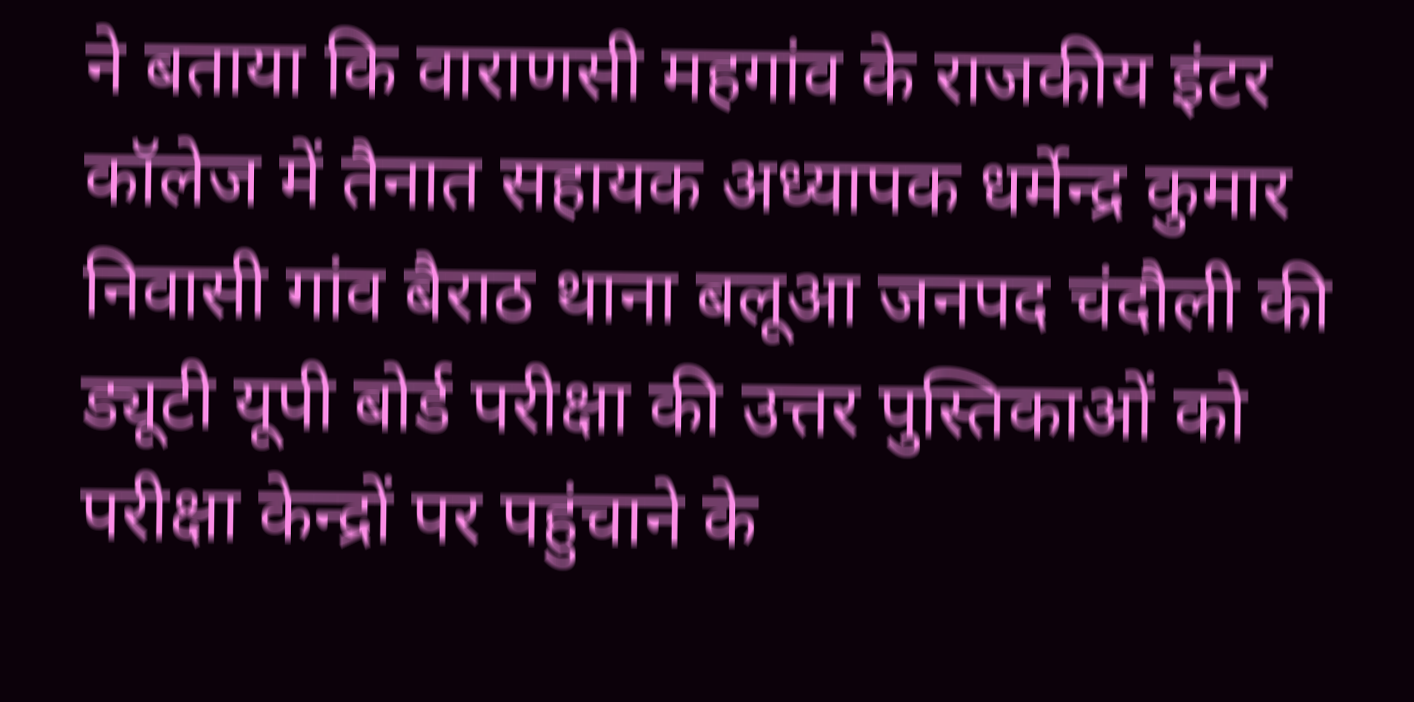ने बताया कि वाराणसी महगांव के राजकीय इंटर कॉलेज में तैनात सहायक अध्यापक धर्मेन्द्र कुमार निवासी गांव बैराठ थाना बलूआ जनपद चंदौली की ड्यूटी यूपी बोर्ड परीक्षा की उत्तर पुस्तिकाओं को परीक्षा केन्द्रों पर पहुंचाने के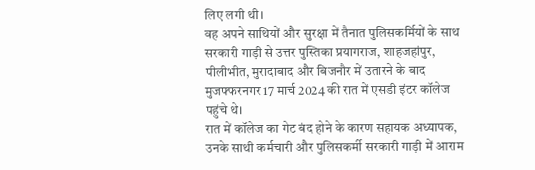लिए लगी थी।
वह अपने साथियों और सुरक्षा में तैनात पुलिसकर्मियों के साथ सरकारी गाड़ी से उत्तर पुस्तिका प्रयागराज, शाहजहांपुर, पीलीभीत, मुरादाबाद और बिजनौर में उतारने के बाद मुजफ्फरनगर 17 मार्च 2024 की रात में एसडी इंटर कॉलेज पहुंचे थे।
रात में कॉलेज का गेट बंद होने के कारण सहायक अध्यापक, उनके साथी कर्मचारी और पुलिसकर्मी सरकारी गाड़ी में आराम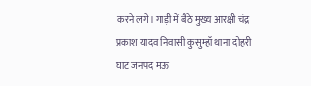करने लगे। गाड़ी में बैठे मुख्य आरक्षी चंद्र प्रकाश यादव निवासी कुसुम्हॉ थाना दोहरी घाट जनपद मऊ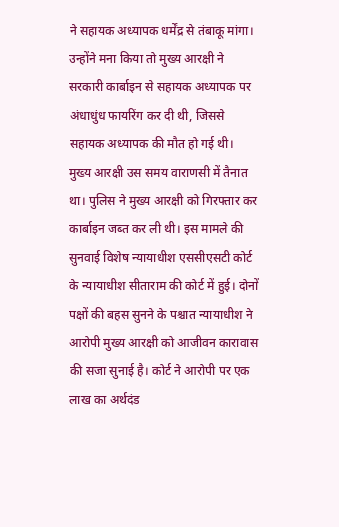ने सहायक अध्यापक धर्मेंद्र से तंबाकू मांगा। उन्होंने मना किया तो मुख्य आरक्षी ने सरकारी कार्बाइन से सहायक अध्यापक पर अंधाधुंध फायरिंग कर दी थी, जिससे सहायक अध्यापक की मौत हो गई थी।
मुख्य आरक्षी उस समय वाराणसी में तैनात था। पुलिस ने मुख्य आरक्षी को गिरफ्तार कर कार्बाइन जब्त कर ली थी। इस मामले की सुनवाई विशेष न्यायाधीश एससीएसटी कोर्ट के न्यायाधीश सीताराम की कोर्ट में हुई। दोनों पक्षों की बहस सुनने के पश्चात न्यायाधीश ने आरोपी मुख्य आरक्षी को आजीवन कारावास की सजा सुनाई है। कोर्ट ने आरोपी पर एक लाख का अर्थदंड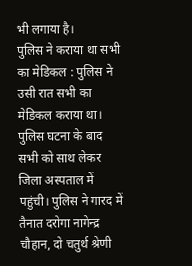भी लगाया है।
पुलिस ने कराया था सभी का मेडिकल : पुलिस ने उसी रात सभी का मेडिकल कराया था। पुलिस घटना के बाद सभी को साथ लेकर जिला अस्पताल में पहुंची। पुलिस ने गारद में तैनात दरोगा नागेन्द्र चौहान, दो चतुर्थ श्रेणी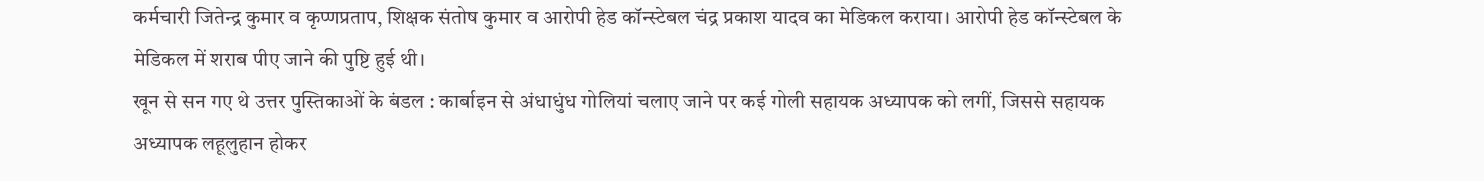कर्मचारी जितेन्द्र कुमार व कृप्णप्रताप, शिक्षक संतोष कुमार व आरोपी हेड कॉन्स्टेबल चंद्र प्रकाश यादव का मेडिकल कराया। आरोपी हेड कॉन्स्टेबल के मेडिकल में शराब पीए जाने की पुष्टि हुई थी।
खून से सन गए थे उत्तर पुस्तिकाओं के बंडल : कार्बाइन से अंधाधुंध गोलियां चलाए जाने पर कई गोली सहायक अध्यापक को लगीं, जिससे सहायक अध्यापक लहूलुहान होकर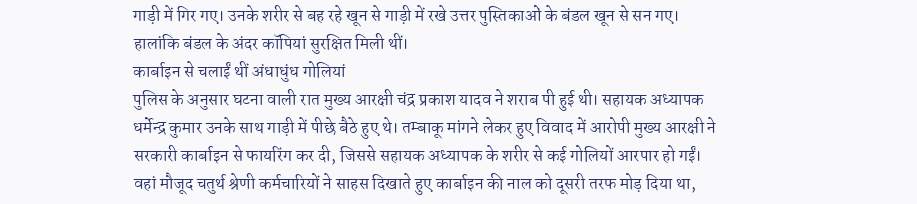गाड़ी में गिर गए। उनके शरीर से बह रहे खून से गाड़ी में रखे उत्तर पुस्तिकाओं के बंडल खून से सन गए। हालांकि बंडल के अंदर कॉपियां सुरक्षित मिली थीं।
कार्बाइन से चलाईं थीं अंधाधुंध गोलियां
पुलिस के अनुसार घटना वाली रात मुख्य आरक्षी चंद्र प्रकाश यादव ने शराब पी हुई थी। सहायक अध्यापक धर्मेन्द्र कुमार उनके साथ गाड़ी में पीछे बैठे हुए थे। तम्बाकू मांगने लेकर हुए विवाद में आरोपी मुख्य आरक्षी ने सरकारी कार्बाइन से फायरिंग कर दी, जिससे सहायक अध्यापक के शरीर से कई गोलियों आरपार हो गईं। वहां मौजूद चतुर्थ श्रेणी कर्मचारियों ने साहस दिखाते हुए कार्बाइन की नाल को दूसरी तरफ मोड़ दिया था,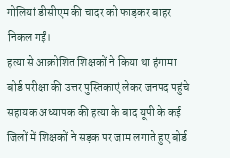गोलियां डीसीएम की चादर को फाड़कर बाहर निकल गईं।
हत्या से आक्रोशित शिक्षकों ने किया था हंगामा
बोर्ड परीक्षा की उत्तर पुस्तिकाएं लेकर जनपद पहुंचे सहायक अध्यापक की हत्या के बाद यूपी के कई जिलों में शिक्षकों ने सड़क पर जाम लगाते हुए बोर्ड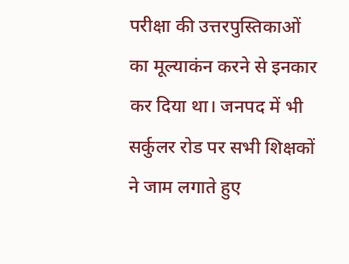परीक्षा की उत्तरपुस्तिकाओं का मूल्याकंन करने से इनकार कर दिया था। जनपद में भी सर्कुलर रोड पर सभी शिक्षकों ने जाम लगाते हुए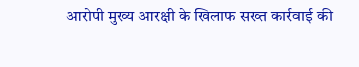आरोपी मुख्य आरक्षी के खिलाफ सख्त कार्रवाई की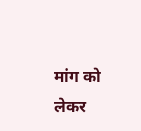मांग को लेकर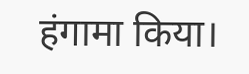हंगामा किया।